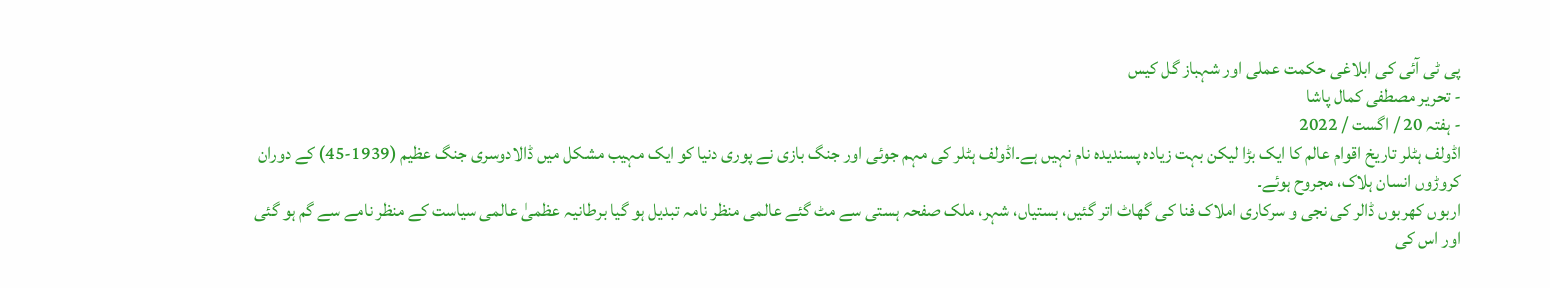پی ٹی آئی کی ابلاغی حکمت عملی اور شہباز گل کیس
- تحریر مصطفی کمال پاشا
- ہفتہ 20 / اگست / 2022
اڈولف ہٹلر تاریخ اقوام عالم کا ایک بڑا لیکن بہت زیادہ پسندیدہ نام نہیں ہے۔اڈولف ہٹلر کی مہم جوئی اور جنگ بازی نے پوری دنیا کو ایک مہیب مشکل میں ڈالادوسری جنگ عظیم (1939-45) کے دوران کروڑوں انسان ہلاک، مجروح ہوئے۔
اربوں کھربوں ڈالر کی نجی و سرکاری املاک فنا کی گھاٹ اتر گئیں، بستیاں، شہر، ملک صفحہ ہستی سے مٹ گئے عالمی منظر نامہ تبدیل ہو گیا برطانیہ عظمیٰ عالمی سیاست کے منظر نامے سے گم ہو گئی اور اس کی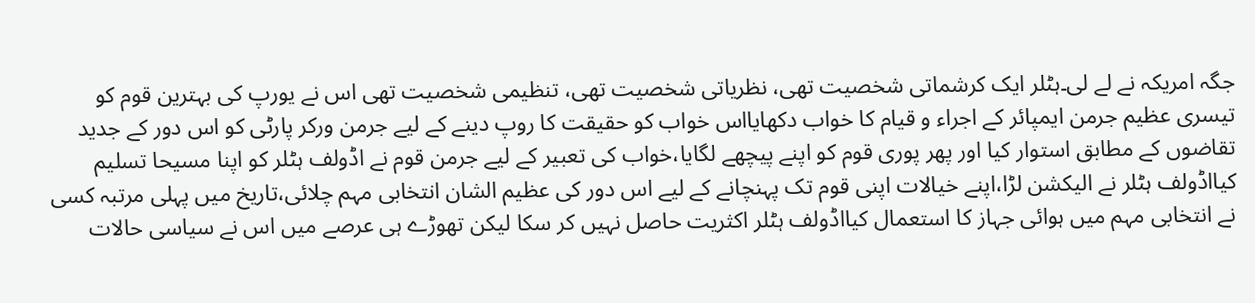جگہ امریکہ نے لے لی۔ہٹلر ایک کرشماتی شخصیت تھی، نظریاتی شخصیت تھی، تنظیمی شخصیت تھی اس نے یورپ کی بہترین قوم کو تیسری عظیم جرمن ایمپائر کے اجراء و قیام کا خواب دکھایااس خواب کو حقیقت کا روپ دینے کے لیے جرمن ورکر پارٹی کو اس دور کے جدید تقاضوں کے مطابق استوار کیا اور پھر پوری قوم کو اپنے پیچھے لگایا،خواب کی تعبیر کے لیے جرمن قوم نے اڈولف ہٹلر کو اپنا مسیحا تسلیم کیااڈولف ہٹلر نے الیکشن لڑا،اپنے خیالات اپنی قوم تک پہنچانے کے لیے اس دور کی عظیم الشان انتخابی مہم چلائی،تاریخ میں پہلی مرتبہ کسی نے انتخابی مہم میں ہوائی جہاز کا استعمال کیااڈولف ہٹلر اکثریت حاصل نہیں کر سکا لیکن تھوڑے ہی عرصے میں اس نے سیاسی حالات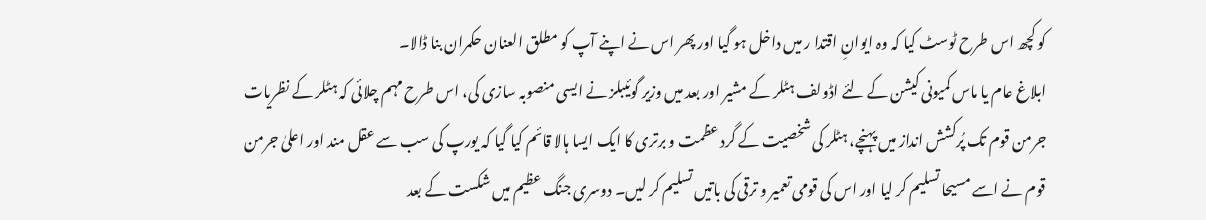کو کچھ اس طرح ٹوسٹ کیا کہ وہ ایوانِ اقتدا ر میں داخل ہو گیا اور پھر اس نے اپنے آپ کو مطلق العنان حکمران بنا ڈالا۔
ابلاغ عام یا ماس کمیونی کیشن کے لئے اڈولف ہٹلر کے مشیر اور بعد میں وزیر گوئیبلز نے ایسی منصوبہ سازی کی، اس طرح مہم چلائی کہ ہٹلر کے نظریات جرمن قوم تک پُرکشش انداز میں پہنچے، ہٹلر کی شخصیت کے گرد عظمت و برتری کا ایک ایسا ہالا قائم کیا گیا کہ یورپ کی سب سے عقل مند اور اعلیٰ جرمن قوم نے اسے مسیحا تسلیم کر لیا اور اس کی قومی تعمیر و ترقی کی باتیں تسلیم کر لیں۔ دوسری جنگ عظیم میں شکست کے بعد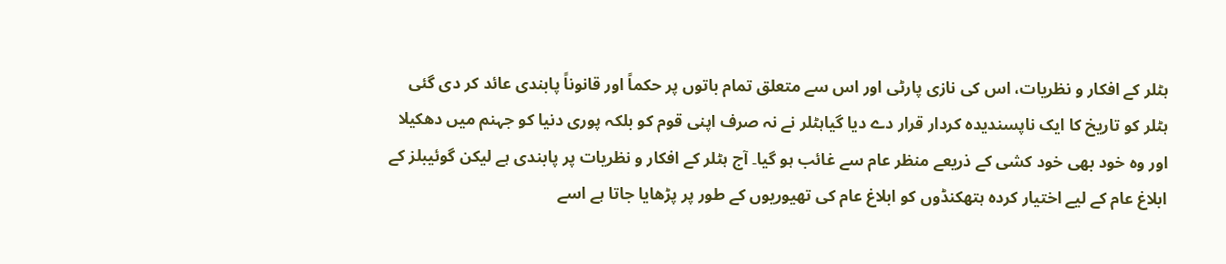ہٹلر کے افکار و نظریات، اس کی نازی پارٹی اور اس سے متعلق تمام باتوں پر حکماً اور قانوناً پابندی عائد کر دی گئی ہٹلر کو تاریخ کا ایک ناپسندیدہ کردار قرار دے دیا گیاہٹلر نے نہ صرف اپنی قوم کو بلکہ پوری دنیا کو جہنم میں دھکیلا اور وہ خود بھی خود کشی کے ذریعے منظر عام سے غائب ہو گیا۔ آج ہٹلر کے افکار و نظریات پر پابندی ہے لیکن گوئیبلز کے ابلاغ عام کے لیے اختیار کردہ ہتھکنڈوں کو ابلاغ عام کی تھیوریوں کے طور پر پڑھایا جاتا ہے اسے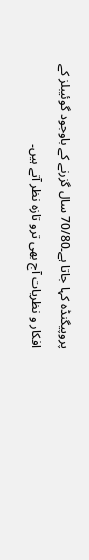پروپیگنڈہ کہا جاتا ہے۔70/80 سال گزرنے کے باوجود گوئیبلز کے افکار و نظریات آج بھی ترو تازہ نظر آتے ہیں۔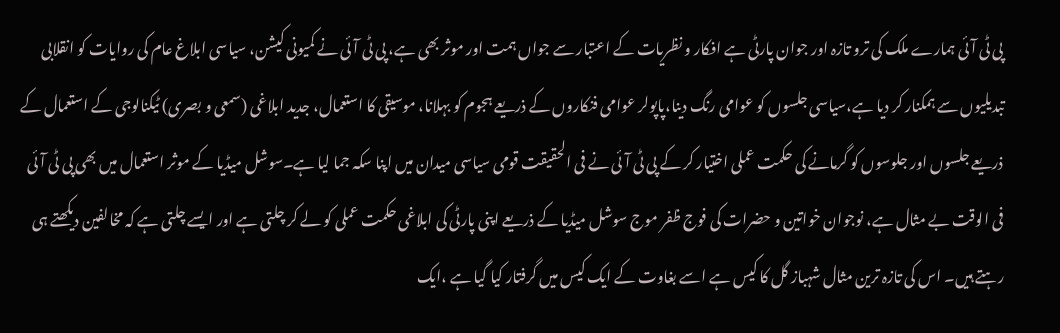پی ٹی آئی ہمارے ملک کی ترو تازہ اور جوان پارٹی ہے افکار و نظریات کے اعتبار سے جواں ہمت اور موثر بھی ہے، پی ٹی آئی نے کمیونی کیشن، سیاسی ابلاغ عام کی روایات کو انقلابی تبدیلیوں سے ہمکنار کر دیا ہے،سیاسی جلسوں کو عوامی رنگ دینا،پاپولر عوامی فنکاروں کے ذریعے ہجوم کو بہلانا، موسیقی کا استعمال، جدید ابلاغی (سمعی و بصری) ٹیکنالوجی کے استعمال کے ذریعے جلسوں اور جلوسوں کو گرمانے کی حکمت عملی اختیار کر کے پی ٹی آئی نے فی الحقیقت قومی سیاسی میدان میں اپنا سکہ جما لیا ہے۔سوشل میڈیا کے موثر استعمال میں بھی پی ٹی آئی فی الوقت بے مثال ہے، نوجوان خواتین و حضرات کی فوج ظفر موج سوشل میڈیا کے ذریعے اپنی پارٹی کی ابلاغی حکمت عملی کو لے کر چلتی ہے اور ایسے چلتی ہے کہ مخالفین دیکھتے ہی رہتے ہیں۔ اس کی تازہ ترین مثال شہباز گل کا کیس ہے اسے بغاوت کے ایک کیس میں گرفتار کیا گیا ہے ،ایک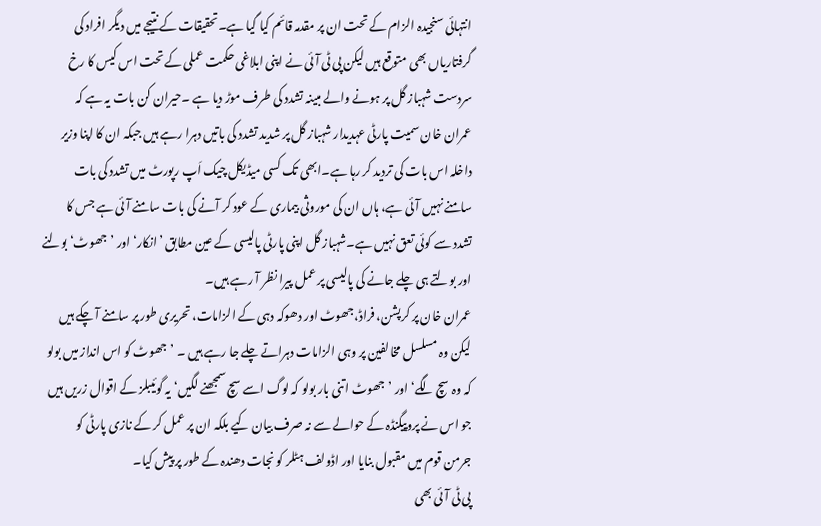انتہائی سنجیدہ الزام کے تحت ان پر مقدمہ قائم کیا گیا ہے۔تحقیقات کے نتیجے میں دیگر افراد کی گرفتاریاں بھی متوقع ہیں لیکن پی ٹی آئی نے اپنی ابلاغی حکمت عملی کے تحت اس کیس کا رخ سردست شہباز گل پر ہونے والے مبینہ تشدد کی طرف موڑ دیا ہے ۔حیران کن بات یہ ہے کہ عمران خان سمیت پارٹی عہدیدار شہباز گل پر شدید تشدد کی باتیں دہرا رہے ہیں جبکہ ان کا اپنا وزیر داخلہ اس بات کی تردید کر رہا ہے۔ابھی تک کسی میڈیکل چیک اَپ رپورٹ میں تشدد کی بات سامنے نہیں آئی ہے، ہاں ان کی موروثی بیماری کے عود کر آنے کی بات سامنے آئی ہے جس کا تشدد سے کوئی تعق نہیں ہے۔شہباز گل اپنی پارٹی پالیسی کے عین مطابق ’انکار‘ اور ’جھوٹ‘ بولنے اور بولتے ہی چلے جانے کی پالیسی پر عمل پیرا نظر آ رہے ہیں۔
عمران خان پر کرپشن، فراڈ،جھوٹ اور دھوکہ دہی کے الزامات، تحریری طور پر سامنے آ چکے ہیں لیکن وہ مسلسل مخالفین پر وہی الزامات دہراتے چلے جا رہے ہیں ۔ ’جھوٹ کو اس انداز میں بولو کہ وہ سچ لگے‘ اور ’جھوٹ اتنی بار بولو کہ لوگ اسے سچ سمجھنے لگیں‘ یہ گوئیبلز کے اقوال زریں ہیں جو اس نے پروپیگنڈہ کے حوالے سے نہ صرف بیان کیے بلکہ ان پر عمل کر کے نازی پارٹی کو جرمن قوم میں مقبول بنایا اور اڈولف ہٹلر کو نجات دھندہ کے طور پر پیش کیا۔
پی ٹی آئی بھی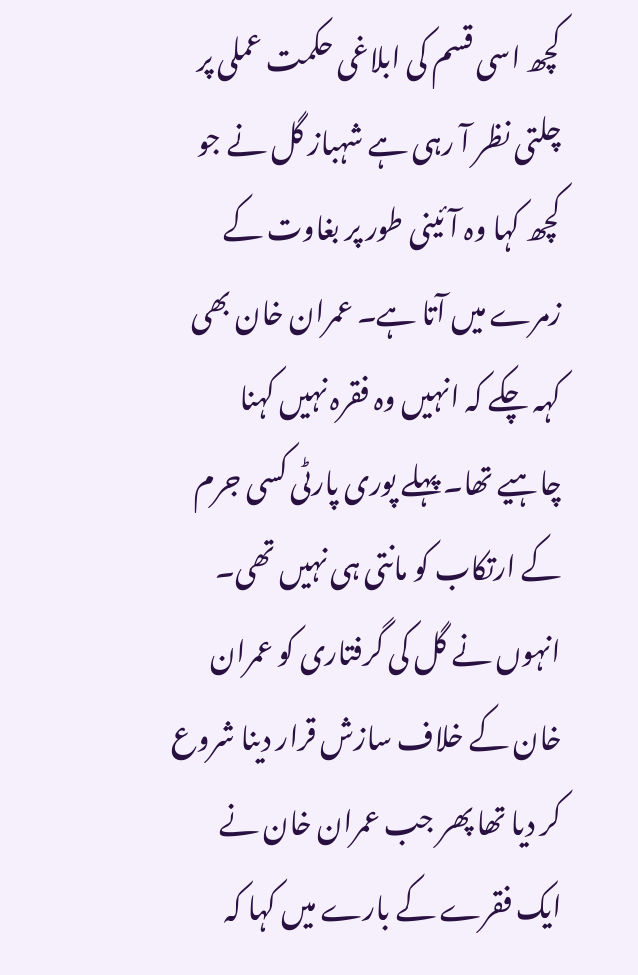کچھ اسی قسم کی ابلاغی حکمت عملی پر چلتی نظر آ رہی ہے شہباز گل نے جو کچھ کہا وہ آئینی طور پر بغاوت کے زمرے میں آتا ہے۔ عمران خان بھی کہہ چکے کہ انہیں وہ فقرہ نہیں کہنا چاہیے تھا۔ پہلے پوری پارٹی کسی جرم کے ارتکاب کو مانتی ہی نہیں تھی۔ انہوں نے گل کی گرفتاری کو عمران خان کے خلاف سازش قرار دینا شروع کر دیا تھا پھر جب عمران خان نے ایک فقرے کے بارے میں کہا کہ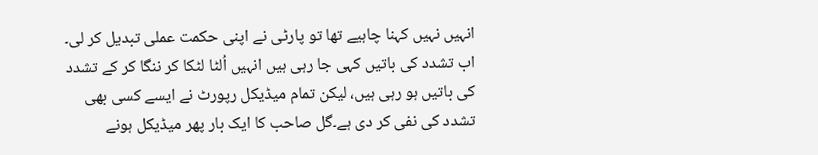انہیں نہیں کہنا چاہیے تھا تو پارٹی نے اپنی حکمت عملی تبدیل کر لی۔ اب تشدد کی باتیں کہی جا رہی ہیں انہیں اُلٹا لٹکا کر ننگا کر کے تشدد کی باتیں ہو رہی ہیں، لیکن تمام میڈیکل رپورٹ نے ایسے کسی بھی تشدد کی نفی کر دی ہے۔گل صاحب کا ایک بار پھر میڈیکل ہونے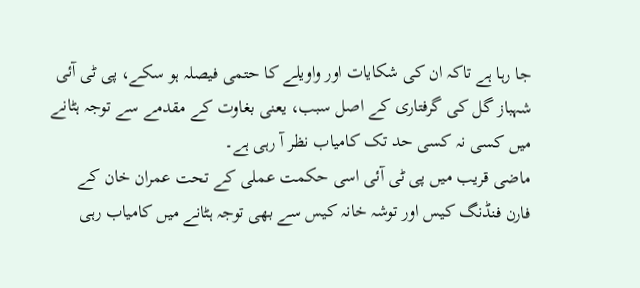جا رہا ہے تاکہ ان کی شکایات اور واویلے کا حتمی فیصلہ ہو سکے، پی ٹی آئی شہباز گل کی گرفتاری کے اصل سبب، یعنی بغاوت کے مقدمے سے توجہ ہٹانے میں کسی نہ کسی حد تک کامیاب نظر آ رہی ہے۔
ماضی قریب میں پی ٹی آئی اسی حکمت عملی کے تحت عمران خان کے فارن فنڈنگ کیس اور توشہ خانہ کیس سے بھی توجہ ہٹانے میں کامیاب رہی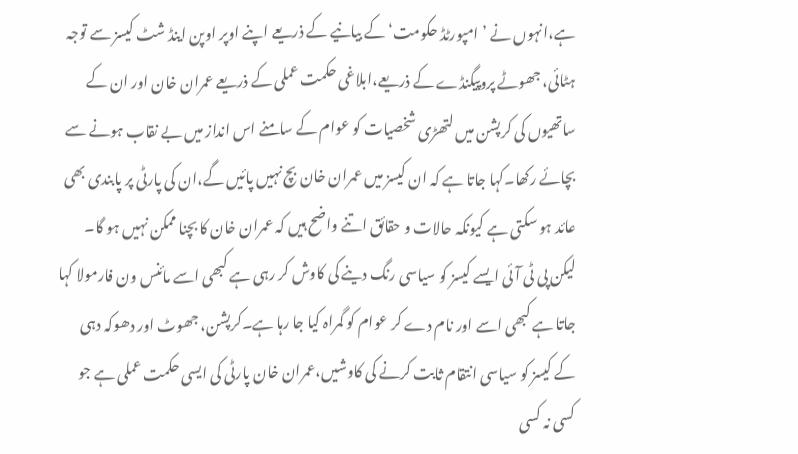ہے،انہوں نے ’امپورٹڈ حکومت‘ کے بیانیے کے ذریعے اپنے اوپر اوپن اینڈ شٹ کیسز سے توجہ ہٹائی، جھوٹے پروپیگنڈے کے ذریعے،ابلاغی حکمت عملی کے ذریعے عمران خان اور ان کے ساتھیوں کی کرپشن میں لتھڑی شخصیات کو عوام کے سامنے اس انداز میں بے نقاب ہونے سے بچائے رکھا۔کہا جاتا ہے کہ ان کیسز میں عمران خان بچ نہیں پائیں گے،ان کی پارٹی پر پابندی بھی عائد ہو سکتی ہے کیونکہ حالات و حقائق اتنے واضح ہیں کہ عمران خان کا بچنا ممکن نہیں ہو گا۔ لیکن پی ٹی آئی ایسے کیسز کو سیاسی رنگ دینے کی کاوش کر رہی ہے کبھی اسے مائنس ون فارمولا کہا جاتا ہے کبھی اسے اور نام دے کر عوام کو گمراہ کیا جا رہا ہے۔کرپشن، جھوٹ اور دھوکہ دہی کے کیسز کو سیاسی انتقام ثابت کرنے کی کاوشیں،عمران خان پارٹی کی ایسی حکمت عملی ہے جو کسی نہ کسی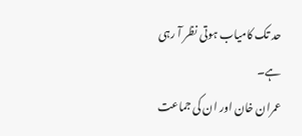حد تک کامیاب ہوتی نظر آ رہی ہے۔
عمران خان اور ان کی جماعت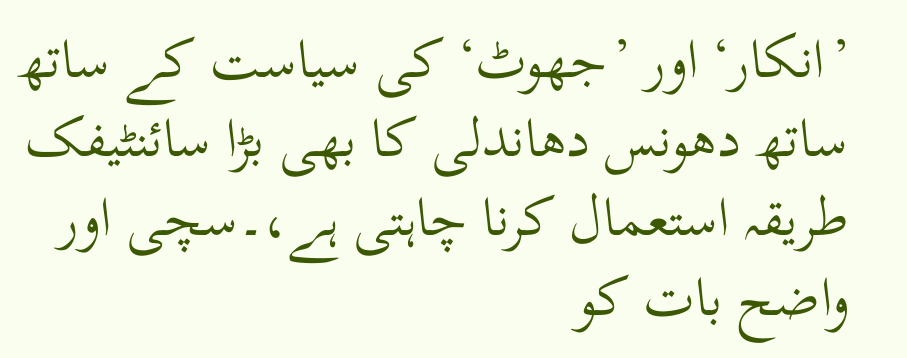’انکار‘ اور ’جھوٹ‘ کی سیاست کے ساتھ ساتھ دھونس دھاندلی کا بھی بڑا سائنٹیفک طریقہ استعمال کرنا چاہتی ہے،۔سچی اور واضح بات کو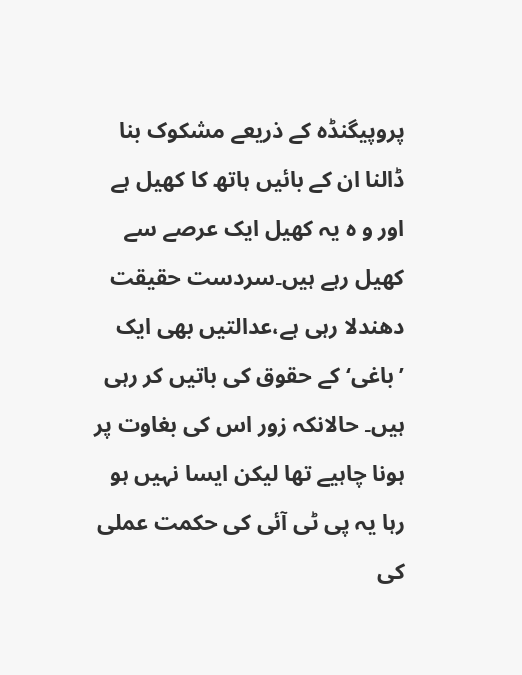پروپیگنڈہ کے ذریعے مشکوک بنا ڈالنا ان کے بائیں ہاتھ کا کھیل ہے اور و ہ یہ کھیل ایک عرصے سے کھیل رہے ہیں۔سردست حقیقت دھندلا رہی ہے،عدالتیں بھی ایک ’باغی‘ کے حقوق کی باتیں کر رہی ہیں۔ حالانکہ زور اس کی بغاوت پر ہونا چاہیے تھا لیکن ایسا نہیں ہو رہا یہ پی ٹی آئی کی حکمت عملی کی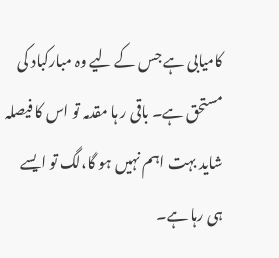کامیابی ہے جس کے لیے وہ مبارکباد کی مستحق ہے۔ باقی ر ہا مقدمہ تو اس کا فیصلہ شاید بہت اہم نہیں ہو گا،لگ تو ایسے ہی رہا ہے۔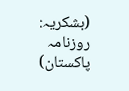(بشکریہ: روزنامہ پاکستان)